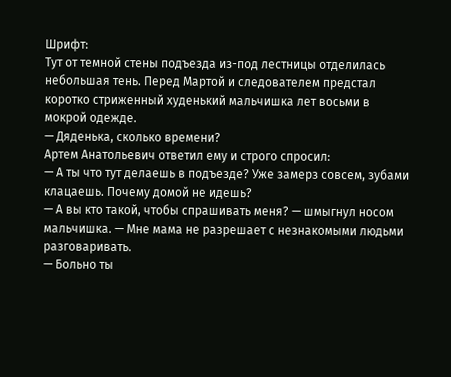Шрифт:
Тут от темной стены подъезда из-под лестницы отделилась небольшая тень. Перед Мартой и следователем предстал коротко стриженный худенький мальчишка лет восьми в мокрой одежде.
— Дяденька, сколько времени?
Артем Анатольевич ответил ему и строго спросил:
— А ты что тут делаешь в подъезде? Уже замерз совсем, зубами клацаешь. Почему домой не идешь?
— А вы кто такой, чтобы спрашивать меня? — шмыгнул носом мальчишка. — Мне мама не разрешает с незнакомыми людьми разговаривать.
— Больно ты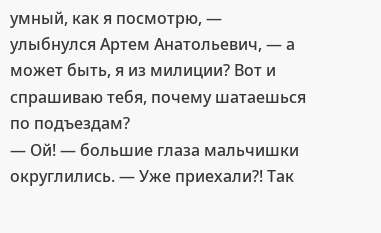умный, как я посмотрю, — улыбнулся Артем Анатольевич, — а может быть, я из милиции? Вот и спрашиваю тебя, почему шатаешься по подъездам?
— Ой! — большие глаза мальчишки округлились. — Уже приехали?! Так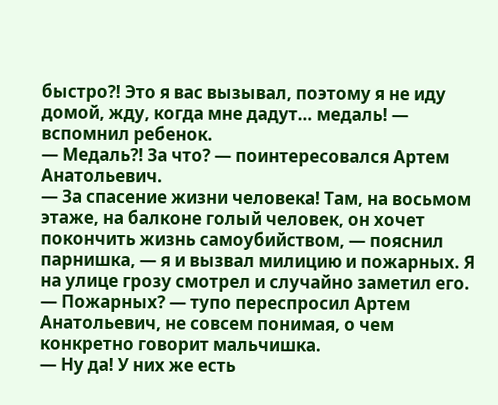быстро?! Это я вас вызывал, поэтому я не иду домой, жду, когда мне дадут… медаль! — вспомнил ребенок.
— Медаль?! За что? — поинтересовался Артем Анатольевич.
— За спасение жизни человека! Там, на восьмом этаже, на балконе голый человек, он хочет покончить жизнь самоубийством, — пояснил парнишка, — я и вызвал милицию и пожарных. Я на улице грозу смотрел и случайно заметил его.
— Пожарных? — тупо переспросил Артем Анатольевич, не совсем понимая, о чем конкретно говорит мальчишка.
— Ну да! У них же есть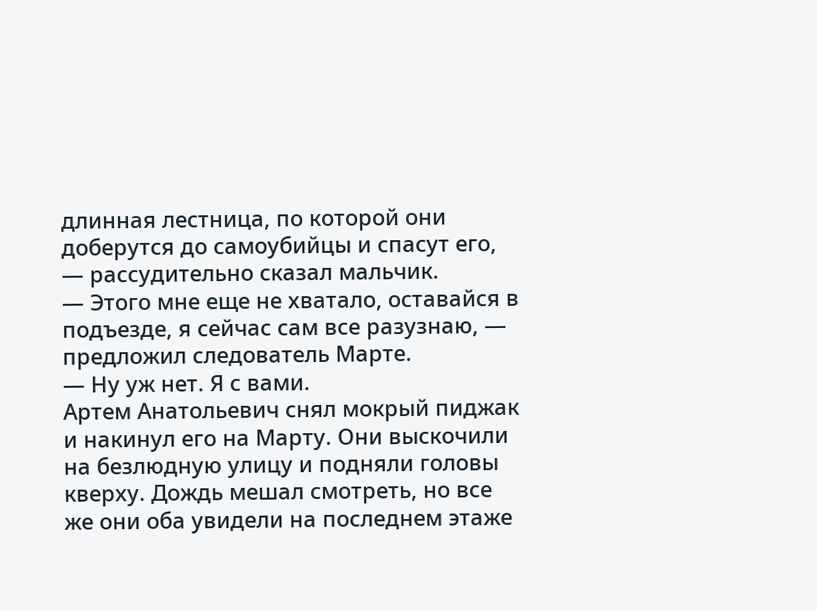длинная лестница, по которой они доберутся до самоубийцы и спасут его, — рассудительно сказал мальчик.
— Этого мне еще не хватало, оставайся в подъезде, я сейчас сам все разузнаю, — предложил следователь Марте.
— Ну уж нет. Я с вами.
Артем Анатольевич снял мокрый пиджак и накинул его на Марту. Они выскочили на безлюдную улицу и подняли головы кверху. Дождь мешал смотреть, но все же они оба увидели на последнем этаже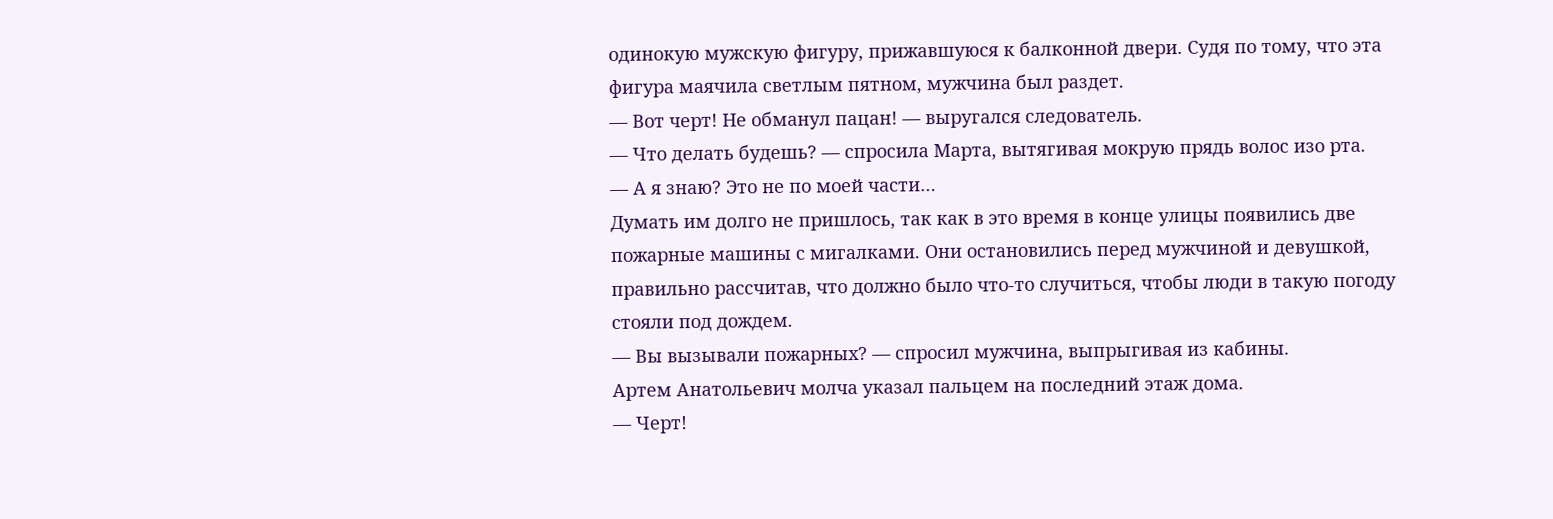одинокую мужскую фигуру, прижавшуюся к балконной двери. Судя по тому, что эта фигура маячила светлым пятном, мужчина был раздет.
— Вот черт! Не обманул пацан! — выругался следователь.
— Что делать будешь? — спросила Марта, вытягивая мокрую прядь волос изо рта.
— А я знаю? Это не по моей части…
Думать им долго не пришлось, так как в это время в конце улицы появились две пожарные машины с мигалками. Они остановились перед мужчиной и девушкой, правильно рассчитав, что должно было что-то случиться, чтобы люди в такую погоду стояли под дождем.
— Вы вызывали пожарных? — спросил мужчина, выпрыгивая из кабины.
Артем Анатольевич молча указал пальцем на последний этаж дома.
— Черт!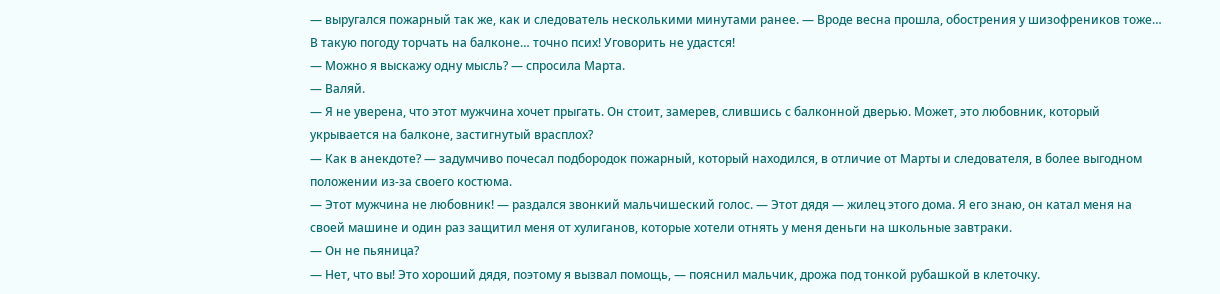— выругался пожарный так же, как и следователь несколькими минутами ранее. — Вроде весна прошла, обострения у шизофреников тоже… В такую погоду торчать на балконе… точно псих! Уговорить не удастся!
— Можно я выскажу одну мысль? — спросила Марта.
— Валяй.
— Я не уверена, что этот мужчина хочет прыгать. Он стоит, замерев, слившись с балконной дверью. Может, это любовник, который укрывается на балконе, застигнутый врасплох?
— Как в анекдоте? — задумчиво почесал подбородок пожарный, который находился, в отличие от Марты и следователя, в более выгодном положении из-за своего костюма.
— Этот мужчина не любовник! — раздался звонкий мальчишеский голос. — Этот дядя — жилец этого дома. Я его знаю, он катал меня на своей машине и один раз защитил меня от хулиганов, которые хотели отнять у меня деньги на школьные завтраки.
— Он не пьяница?
— Нет, что вы! Это хороший дядя, поэтому я вызвал помощь, — пояснил мальчик, дрожа под тонкой рубашкой в клеточку.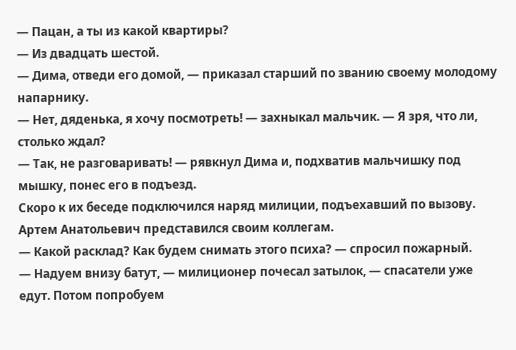— Пацан, а ты из какой квартиры?
— Из двадцать шестой.
— Дима, отведи его домой, — приказал старший по званию своему молодому напарнику.
— Нет, дяденька, я хочу посмотреть! — захныкал мальчик. — Я зря, что ли, столько ждал?
— Так, не разговаривать! — рявкнул Дима и, подхватив мальчишку под мышку, понес его в подъезд.
Скоро к их беседе подключился наряд милиции, подъехавший по вызову. Артем Анатольевич представился своим коллегам.
— Какой расклад? Как будем снимать этого психа? — спросил пожарный.
— Надуем внизу батут, — милиционер почесал затылок, — спасатели уже едут. Потом попробуем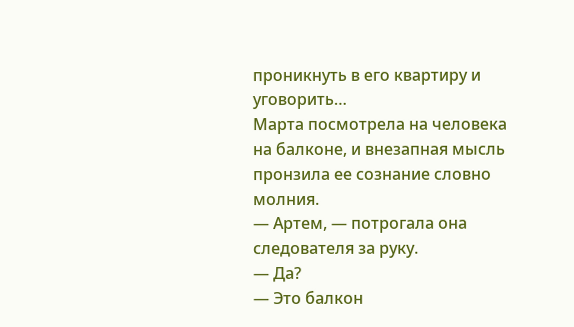проникнуть в его квартиру и уговорить…
Марта посмотрела на человека на балконе, и внезапная мысль пронзила ее сознание словно молния.
— Артем, — потрогала она следователя за руку.
— Да?
— Это балкон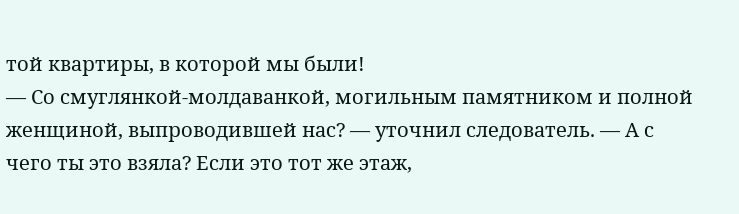той квартиры, в которой мы были!
— Со смуглянкой-молдаванкой, могильным памятником и полной женщиной, выпроводившей нас? — уточнил следователь. — А с чего ты это взяла? Если это тот же этаж,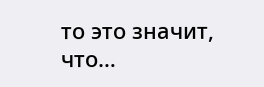то это значит, что…